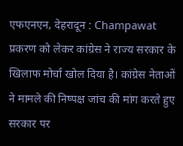एफएनएन, देहरादून : Champawat प्रकरण को लेकर कांग्रेस ने राज्य सरकार के खिलाफ मोर्चा खोल दिया है। कांग्रेस नेताओं ने मामले की निष्पक्ष जांच की मांग करते हुए सरकार पर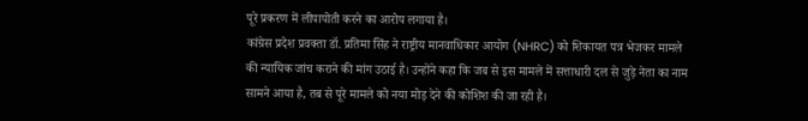पूरे प्रकरण में लीपापोती करने का आरोप लगाया है।
कांग्रेस प्रदेश प्रवक्ता डॉ. प्रतिमा सिंह ने राष्ट्रीय मानवाधिकार आयोग (NHRC) को शिकायत पत्र भेजकर मामले की न्यायिक जांच कराने की मांग उठाई है। उन्होंने कहा कि जब से इस मामले में सत्ताधारी दल से जुड़े नेता का नाम सामने आया है, तब से पूरे मामले को नया मोड़ देने की कोशिश की जा रही है।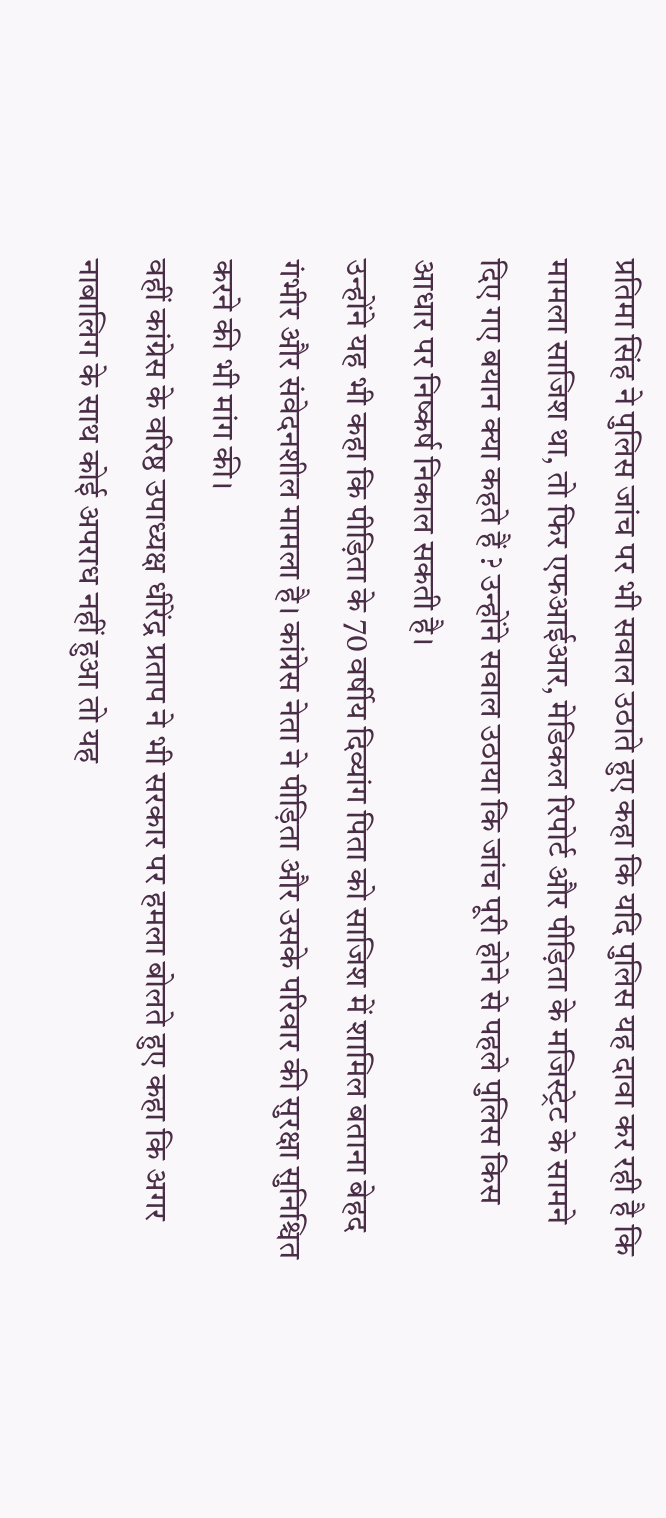प्रतिमा सिंह ने पुलिस जांच पर भी सवाल उठाते हुए कहा कि यदि पुलिस यह दावा कर रही है कि मामला साजिश था, तो फिर एफआईआर, मेडिकल रिपोर्ट और पीड़िता के मजिस्ट्रेट के सामने दिए गए बयान क्या कहते हैं ? उन्होंने सवाल उठाया कि जांच पूरी होने से पहले पुलिस किस आधार पर निष्कर्ष निकाल सकती है।
उन्होंने यह भी कहा कि पीड़िता के 70 वर्षीय दिव्यांग पिता को साजिश में शामिल बताना बेहद गंभीर और संवेदनशील मामला है। कांग्रेस नेता ने पीड़िता और उसके परिवार की सुरक्षा सुनिश्चित करने की भी मांग की।
वहीं कांग्रेस के वरिष्ठ उपाध्यक्ष धीरेंद्र प्रताप ने भी सरकार पर हमला बोलते हुए कहा कि अगर नाबालिग के साथ कोई अपराध नहीं हुआ तो यह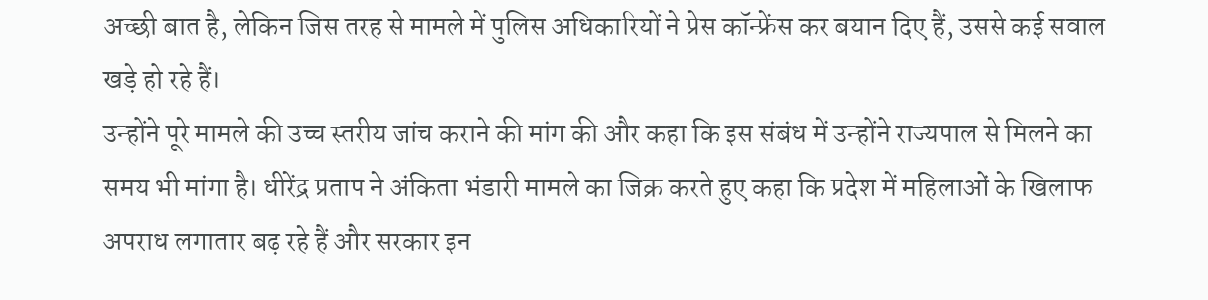अच्छी बात है, लेकिन जिस तरह से मामले में पुलिस अधिकारियों ने प्रेस कॉन्फ्रेंस कर बयान दिए हैं, उससे कई सवाल खड़े हो रहे हैं।
उन्होंने पूरे मामले की उच्च स्तरीय जांच कराने की मांग की और कहा कि इस संबंध में उन्होंने राज्यपाल से मिलने का समय भी मांगा है। धीरेंद्र प्रताप ने अंकिता भंडारी मामले का जिक्र करते हुए कहा कि प्रदेश में महिलाओं के खिलाफ अपराध लगातार बढ़ रहे हैं और सरकार इन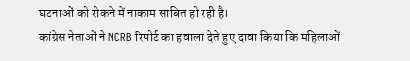घटनाओं को रोकने में नाकाम साबित हो रही है।
कांग्रेस नेताओं ने NCRB रिपोर्ट का हवाला देते हुए दावा किया कि महिलाओं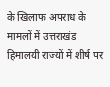के खिलाफ अपराध के मामलों में उत्तराखंड हिमालयी राज्यों में शीर्ष पर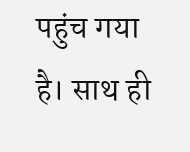पहुंच गया है। साथ ही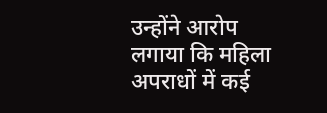उन्होंने आरोप लगाया कि महिला अपराधों में कई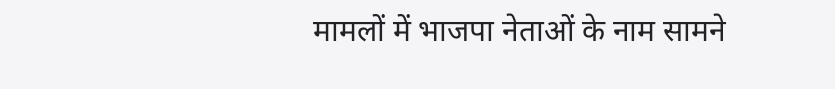मामलों में भाजपा नेताओं के नाम सामने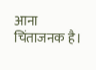आना चिंताजनक है।